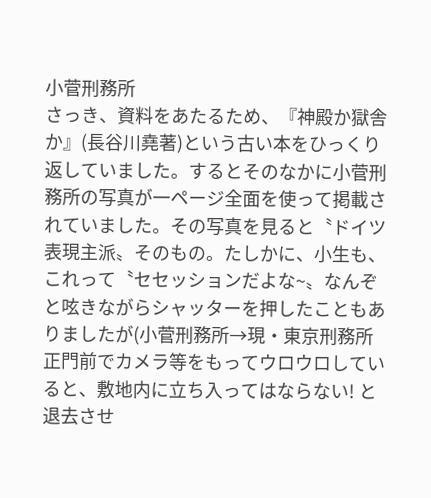小菅刑務所
さっき、資料をあたるため、『神殿か獄舎か』(長谷川堯著)という古い本をひっくり返していました。するとそのなかに小菅刑務所の写真が一ページ全面を使って掲載されていました。その写真を見ると〝ドイツ表現主派〟そのもの。たしかに、小生も、これって〝セセッションだよな~〟なんぞと呟きながらシャッターを押したこともありましたが(小菅刑務所→現・東京刑務所 正門前でカメラ等をもってウロウロしていると、敷地内に立ち入ってはならない! と退去させ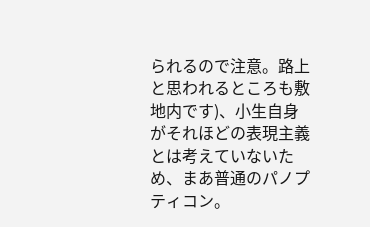られるので注意。路上と思われるところも敷地内です)、小生自身がそれほどの表現主義とは考えていないため、まあ普通のパノプティコン。